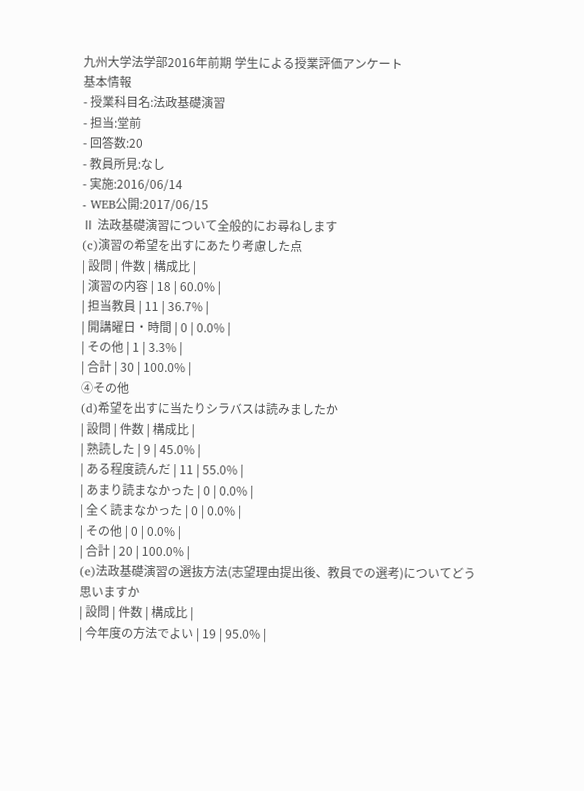九州大学法学部2016年前期 学生による授業評価アンケート
基本情報
- 授業科目名:法政基礎演習
- 担当:堂前
- 回答数:20
- 教員所見:なし
- 実施:2016/06/14
- WEB公開:2017/06/15
Ⅱ 法政基礎演習について全般的にお尋ねします
(c)演習の希望を出すにあたり考慮した点
| 設問 | 件数 | 構成比 |
| 演習の内容 | 18 | 60.0% |
| 担当教員 | 11 | 36.7% |
| 開講曜日・時間 | 0 | 0.0% |
| その他 | 1 | 3.3% |
| 合計 | 30 | 100.0% |
④その他
(d)希望を出すに当たりシラバスは読みましたか
| 設問 | 件数 | 構成比 |
| 熟読した | 9 | 45.0% |
| ある程度読んだ | 11 | 55.0% |
| あまり読まなかった | 0 | 0.0% |
| 全く読まなかった | 0 | 0.0% |
| その他 | 0 | 0.0% |
| 合計 | 20 | 100.0% |
(e)法政基礎演習の選抜方法(志望理由提出後、教員での選考)についてどう思いますか
| 設問 | 件数 | 構成比 |
| 今年度の方法でよい | 19 | 95.0% |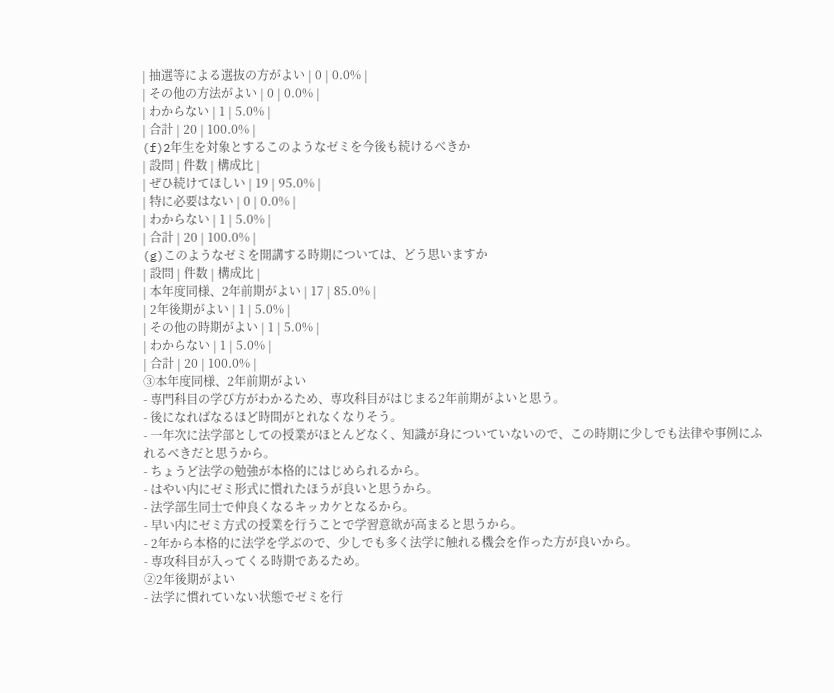| 抽選等による選抜の方がよい | 0 | 0.0% |
| その他の方法がよい | 0 | 0.0% |
| わからない | 1 | 5.0% |
| 合計 | 20 | 100.0% |
(f)2年生を対象とするこのようなゼミを今後も続けるべきか
| 設問 | 件数 | 構成比 |
| ぜひ続けてほしい | 19 | 95.0% |
| 特に必要はない | 0 | 0.0% |
| わからない | 1 | 5.0% |
| 合計 | 20 | 100.0% |
(g)このようなゼミを開講する時期については、どう思いますか
| 設問 | 件数 | 構成比 |
| 本年度同様、2年前期がよい | 17 | 85.0% |
| 2年後期がよい | 1 | 5.0% |
| その他の時期がよい | 1 | 5.0% |
| わからない | 1 | 5.0% |
| 合計 | 20 | 100.0% |
③本年度同様、2年前期がよい
- 専門科目の学び方がわかるため、専攻科目がはじまる2年前期がよいと思う。
- 後になればなるほど時間がとれなくなりそう。
- 一年次に法学部としての授業がほとんどなく、知識が身についていないので、この時期に少しでも法律や事例にふれるべきだと思うから。
- ちょうど法学の勉強が本格的にはじめられるから。
- はやい内にゼミ形式に慣れたほうが良いと思うから。
- 法学部生同士で仲良くなるキッカケとなるから。
- 早い内にゼミ方式の授業を行うことで学習意欲が高まると思うから。
- 2年から本格的に法学を学ぶので、少しでも多く法学に触れる機会を作った方が良いから。
- 専攻科目が入ってくる時期であるため。
②2年後期がよい
- 法学に慣れていない状態でゼミを行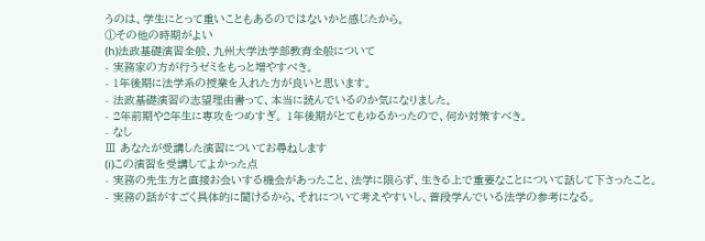うのは、学生にとって重いこともあるのではないかと感じたから。
①その他の時期がよい
(h)法政基礎演習全般、九州大学法学部教育全般について
- 実務家の方が行うゼミをもっと増やすべき。
- 1年後期に法学系の授業を入れた方が良いと思います。
- 法政基礎演習の志望理由書って、本当に読んでいるのか気になりました。
- 2年前期や2年生に専攻をつめすぎ。 1年後期がとてもゆるかったので、何か対策すべき。
- なし
Ⅲ あなたが受講した演習についてお尋ねします
(i)この演習を受講してよかった点
- 実務の先生方と直接お会いする機会があったこと、法学に限らず、生きる上で重要なことについて話して下さったこと。
- 実務の話がすごく具体的に聞けるから、それについて考えやすいし、普段学んでいる法学の参考になる。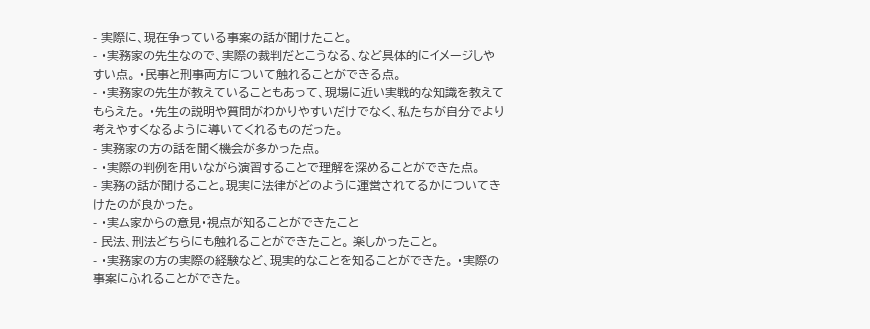- 実際に、現在争っている事案の話が聞けたこと。
- ・実務家の先生なので、実際の裁判だとこうなる、など具体的にイメージしやすい点。 ・民事と刑事両方について触れることができる点。
- ・実務家の先生が教えていることもあって、現場に近い実戦的な知識を教えてもらえた。 ・先生の説明や質問がわかりやすいだけでなく、私たちが自分でより考えやすくなるように導いてくれるものだった。
- 実務家の方の話を聞く機会が多かった点。
- ・実際の判例を用いながら演習することで理解を深めることができた点。
- 実務の話が聞けること。現実に法律がどのように運営されてるかについてきけたのが良かった。
- ・実ム家からの意見・視点が知ることができたこと
- 民法、刑法どちらにも触れることができたこと。 楽しかったこと。
- ・実務家の方の実際の経験など、現実的なことを知ることができた。 ・実際の事案にふれることができた。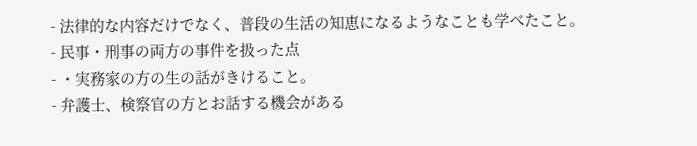- 法律的な内容だけでなく、普段の生活の知恵になるようなことも学べたこと。
- 民事・刑事の両方の事件を扱った点
- ・実務家の方の生の話がきけること。
- 弁護士、検察官の方とお話する機会がある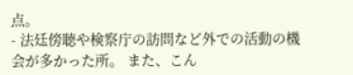点。
- 法廷傍聴や検察庁の訪問など外での活動の機会が多かった所。 また、こん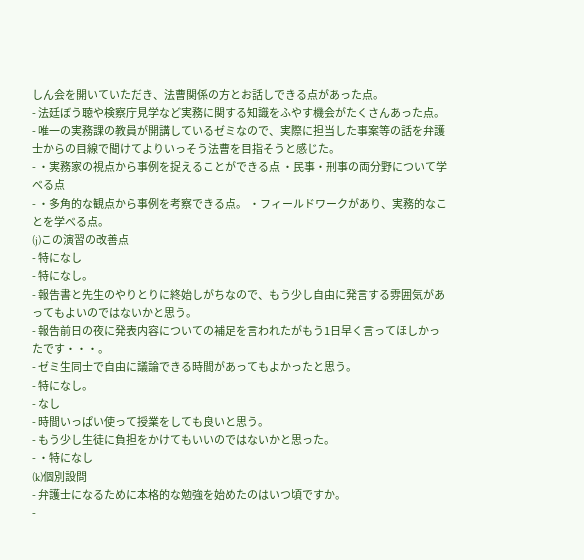しん会を開いていただき、法曹関係の方とお話しできる点があった点。
- 法廷ぼう聴や検察庁見学など実務に関する知識をふやす機会がたくさんあった点。
- 唯一の実務課の教員が開講しているゼミなので、実際に担当した事案等の話を弁護士からの目線で聞けてよりいっそう法曹を目指そうと感じた。
- ・実務家の視点から事例を捉えることができる点 ・民事・刑事の両分野について学べる点
- ・多角的な観点から事例を考察できる点。 ・フィールドワークがあり、実務的なことを学べる点。
(j)この演習の改善点
- 特になし
- 特になし。
- 報告書と先生のやりとりに終始しがちなので、もう少し自由に発言する雰囲気があってもよいのではないかと思う。
- 報告前日の夜に発表内容についての補足を言われたがもう1日早く言ってほしかったです・・・。
- ゼミ生同士で自由に議論できる時間があってもよかったと思う。
- 特になし。
- なし
- 時間いっぱい使って授業をしても良いと思う。
- もう少し生徒に負担をかけてもいいのではないかと思った。
- ・特になし
(k)個別設問
- 弁護士になるために本格的な勉強を始めたのはいつ頃ですか。
-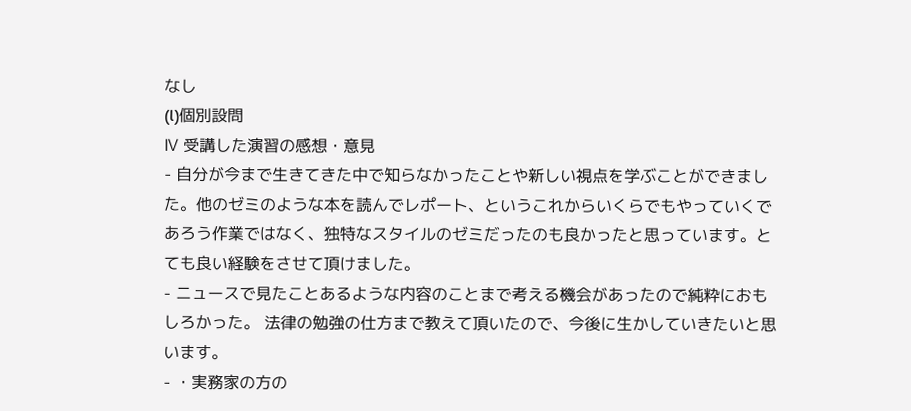なし
(l)個別設問
Ⅳ 受講した演習の感想・意見
- 自分が今まで生きてきた中で知らなかったことや新しい視点を学ぶことができました。他のゼミのような本を読んでレポート、というこれからいくらでもやっていくであろう作業ではなく、独特なスタイルのゼミだったのも良かったと思っています。とても良い経験をさせて頂けました。
- ニュースで見たことあるような内容のことまで考える機会があったので純粋におもしろかった。 法律の勉強の仕方まで教えて頂いたので、今後に生かしていきたいと思います。
- ・実務家の方の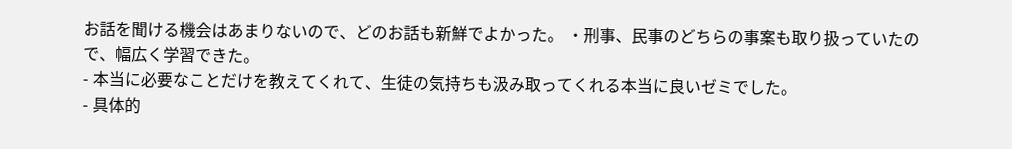お話を聞ける機会はあまりないので、どのお話も新鮮でよかった。 ・刑事、民事のどちらの事案も取り扱っていたので、幅広く学習できた。
- 本当に必要なことだけを教えてくれて、生徒の気持ちも汲み取ってくれる本当に良いゼミでした。
- 具体的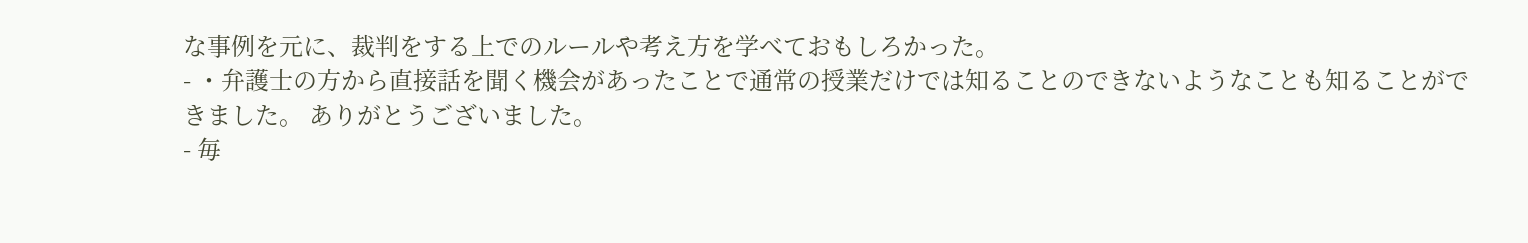な事例を元に、裁判をする上でのルールや考え方を学べておもしろかった。
- ・弁護士の方から直接話を聞く機会があったことで通常の授業だけでは知ることのできないようなことも知ることができました。 ありがとうございました。
- 毎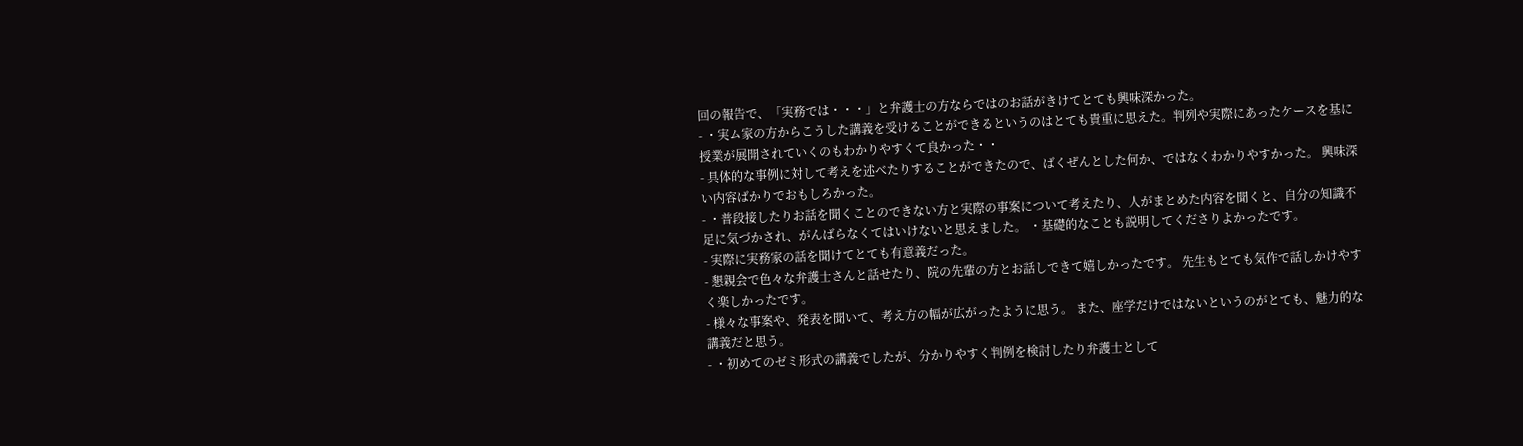回の報告で、「実務では・・・」と弁護士の方ならではのお話がきけてとても興味深かった。
- ・実ム家の方からこうした講義を受けることができるというのはとても貴重に思えた。判列や実際にあったケースを基に授業が展開されていくのもわかりやすくて良かった・・
- 具体的な事例に対して考えを述べたりすることができたので、ばくぜんとした何か、ではなくわかりやすかった。 興味深い内容ばかりでおもしろかった。
- ・普段接したりお話を聞くことのできない方と実際の事案について考えたり、人がまとめた内容を聞くと、自分の知識不足に気づかされ、がんばらなくてはいけないと思えました。 ・基礎的なことも説明してくださりよかったです。
- 実際に実務家の話を聞けてとても有意義だった。
- 懇親会で色々な弁護士さんと話せたり、院の先輩の方とお話しできて嬉しかったです。 先生もとても気作で話しかけやすく楽しかったです。
- 様々な事案や、発表を聞いて、考え方の幅が広がったように思う。 また、座学だけではないというのがとても、魅力的な講義だと思う。
- ・初めてのゼミ形式の講義でしたが、分かりやすく判例を検討したり弁護士として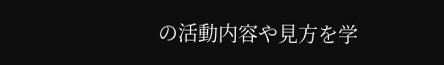の活動内容や見方を学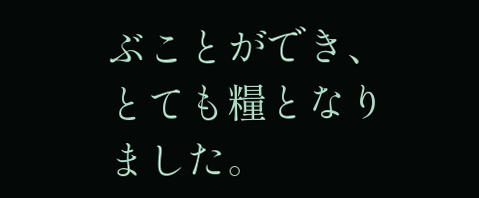ぶことができ、とても糧となりました。